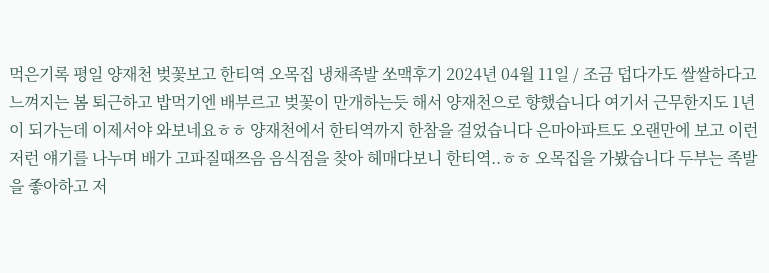먹은기록 평일 양재천 벚꽃보고 한티역 오목집 냉채족발 쏘맥후기 2024년 04월 11일 / 조금 덥다가도 쌀쌀하다고 느껴지는 봄 퇴근하고 밥먹기엔 배부르고 벚꽃이 만개하는듯 해서 양재천으로 향했습니다 여기서 근무한지도 1년이 되가는데 이제서야 와보네요ㅎㅎ 양재천에서 한티역까지 한참을 걸었습니다 은마아파트도 오랜만에 보고 이런저런 얘기를 나누며 배가 고파질때쯔음 음식점을 찾아 헤매다보니 한티역..ㅎㅎ 오목집을 가봤습니다 두부는 족발을 좋아하고 저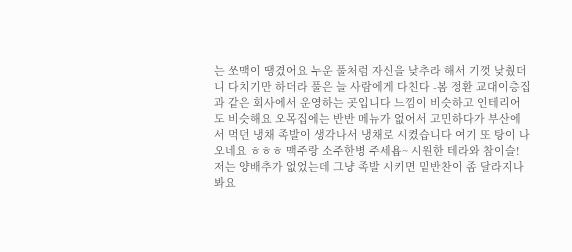는 쏘맥이 땡겼어요 누운 풀처럼 자신을 낮추라 해서 기껏 낮췄더니 다치기만 하더라 풀은 늘 사람에게 다친다 -봄 정환 교대이층집과 같은 회사에서 운영하는 곳입니다 느낌이 비슷하고 인테리어도 비슷해요 오목집에는 반반 메뉴가 없어서 고민하다가 부산에서 먹던 냉채 족발이 생각나서 냉채로 시켰습니다 여기 또 탕이 나오네요 ㅎㅎㅎ 맥주랑 소주한병 주세욥~ 시원한 테라와 참이슬! 저는 양배추가 없었는데 그냥 족발 시키면 밑반찬이 좀 달라지나봐요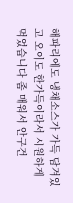해파리에도 냉채소스가 가득 담겨있고 오이도 한가득이라서 시원하게 먹었습니다 좀 매워서 안구건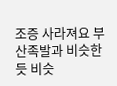조증 사라져요 부산족발과 비슷한 듯 비슷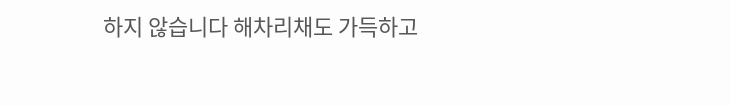하지 않습니다 해차리채도 가득하고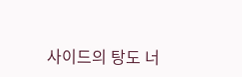사이드의 탕도 너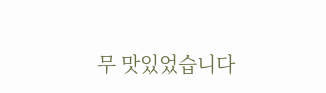무 맛있었습니다